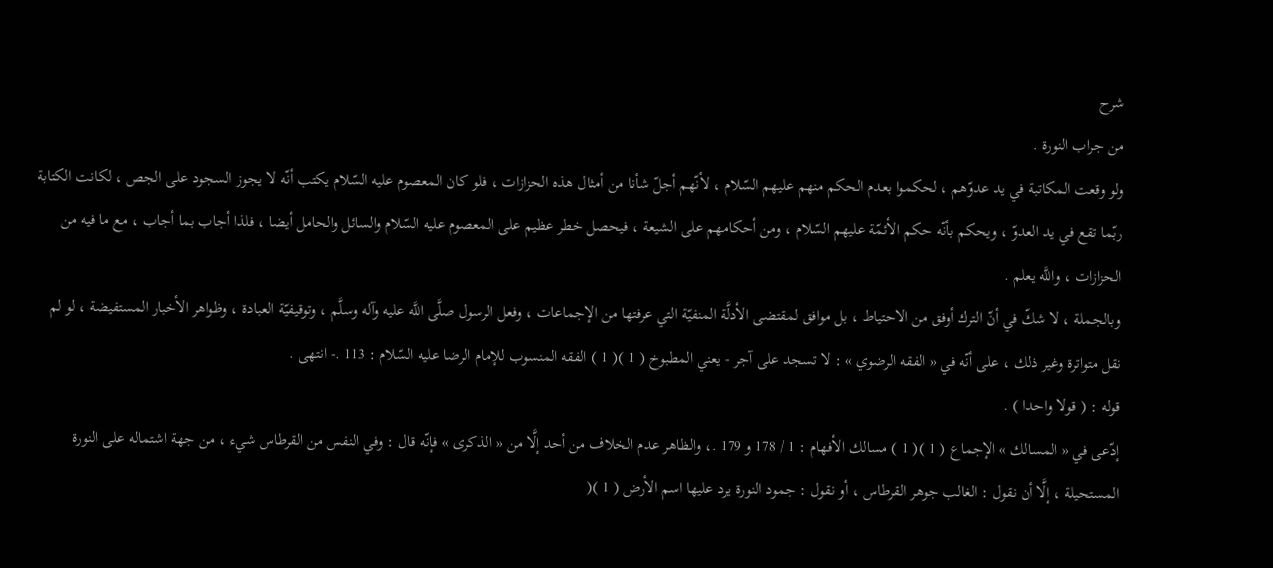شرح
من جراب النورة .
ولو وقعت المكاتبة في يد عدوّهم ، لحكموا بعدم الحكم منهم عليهم السّلام ، لأنّهم أجلّ شأنا من أمثال هذه الحزازات ، فلو كان المعصوم عليه السّلام يكتب أنّه لا يجوز السجود على الجص ، لكانت الكتابة ربّما تقع في يد العدوّ ، ويحكم بأنّه حكم الأئمّة عليهم السّلام ، ومن أحكامهم على الشيعة ، فيحصل خطر عظيم على المعصوم عليه السّلام والسائل والحامل أيضا ، فلذا أجاب بما أجاب ، مع ما فيه من الحزازات ، واللَّه يعلم .
وبالجملة ، لا شكّ في أنّ الترك أوفق من الاحتياط ، بل موافق لمقتضى الأدلَّة المنفيّة التي عرفتها من الإجماعات ، وفعل الرسول صلَّى اللَّه عليه وآله وسلَّم ، وتوقيفيّة العبادة ، وظواهر الأخبار المستفيضة ، لو لم نقل متواترة وغير ذلك ، على أنّه في « الفقه الرضوي » : لا تسجد على آجر - يعني المطبوخ ( 1 )( 1 ) الفقه المنسوب للإمام الرضا عليه السّلام : 113 .- انتهى .
قوله : ( قولا واحدا ) .
إدّعى في « المسالك » الإجماع ( 1 )( 1 ) مسالك الأفهام : 1 / 178 و 179 .، والظاهر عدم الخلاف من أحد إلَّا من « الذكرى » فإنّه قال : وفي النفس من القرطاس شيء ، من جهة اشتماله على النورة المستحيلة ، إلَّا أن نقول : الغالب جوهر القرطاس ، أو نقول : جمود النورة يرد عليها اسم الأرض ( 1 )(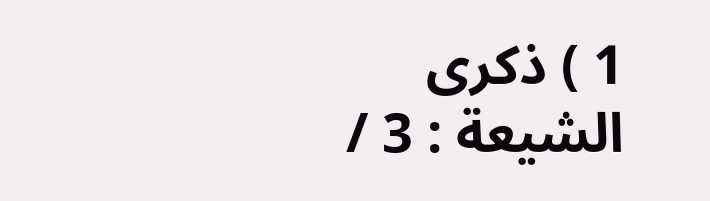1 ) ذكرى الشيعة : 3 /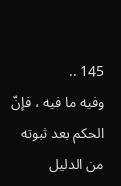145 ..
وفيه ما فيه ، فإنّ الحكم بعد ثبوته من الدليل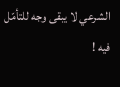الشرعي لا يبقى وجه للتأمّل فيه !